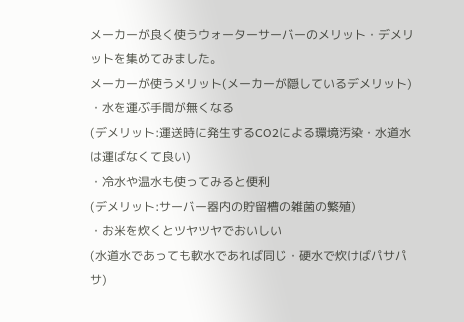メーカーが良く使うウォーターサーバーのメリット・デメリットを集めてみました。
メーカーが使うメリット(メーカーが隠しているデメリット)
・水を運ぶ手間が無くなる
(デメリット:運送時に発生するCO2による環境汚染・水道水は運ばなくて良い)
・冷水や温水も使ってみると便利
(デメリット:サーバー器内の貯留槽の雑菌の繁殖)
・お米を炊くとツヤツヤでおいしい
(水道水であっても軟水であれば同じ・硬水で炊けばパサパサ)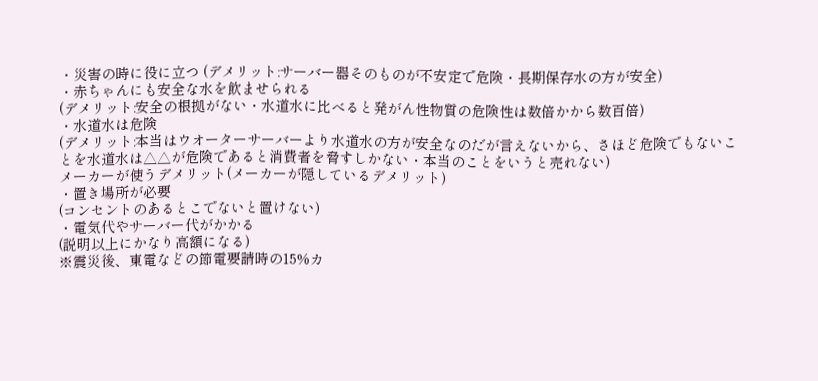・災害の時に役に立つ (デメリット:サーバー器そのものが不安定で危険・長期保存水の方が安全)
・赤ちゃんにも安全な水を飲ませられる
(デメリット:安全の根拠がない・水道水に比べると発がん性物質の危険性は数倍かから数百倍)
・水道水は危険
(デメリット:本当はウオーターサーバーより水道水の方が安全なのだが言えないから、さほど危険でもないことを水道水は△△が危険であると消費者を脅すしかない・本当のことをいうと売れない)
メーカーが使うデメリット(メーカーが隠しているデメリット)
・置き場所が必要
(コンセントのあるとこでないと置けない)
・電気代やサーバー代がかかる
(説明以上にかなり高額になる)
※震災後、東電などの節電要請時の15%カ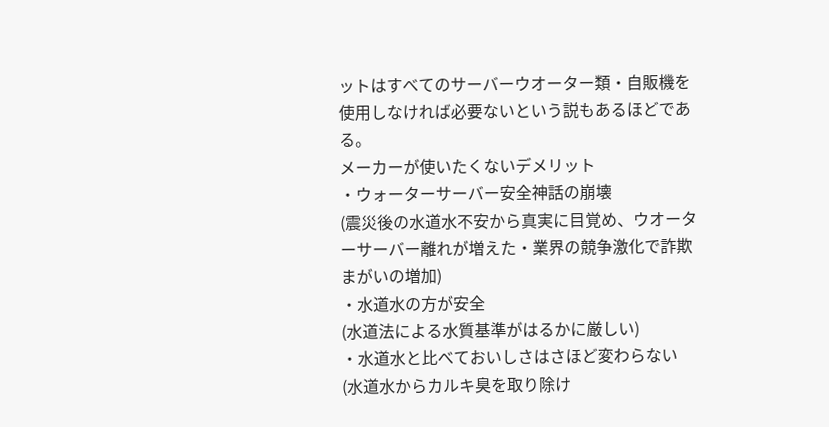ットはすべてのサーバーウオーター類・自販機を使用しなければ必要ないという説もあるほどである。
メーカーが使いたくないデメリット
・ウォーターサーバー安全神話の崩壊
(震災後の水道水不安から真実に目覚め、ウオーターサーバー離れが増えた・業界の競争激化で詐欺まがいの増加)
・水道水の方が安全
(水道法による水質基準がはるかに厳しい)
・水道水と比べておいしさはさほど変わらない
(水道水からカルキ臭を取り除け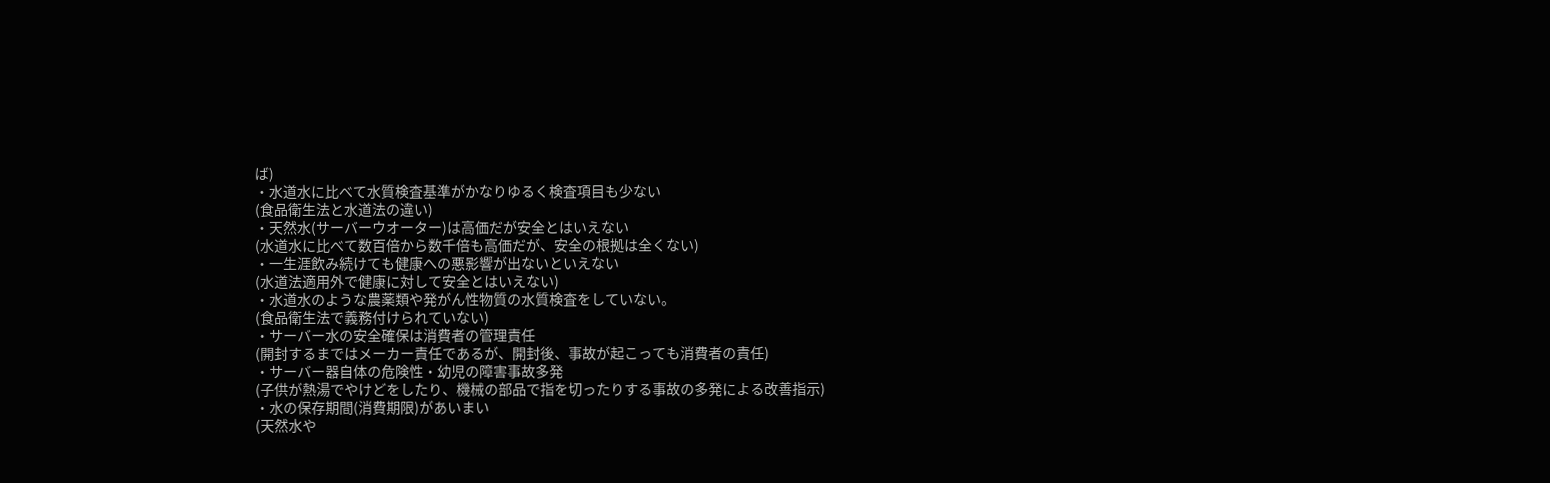ば)
・水道水に比べて水質検査基準がかなりゆるく検査項目も少ない
(食品衛生法と水道法の違い)
・天然水(サーバーウオーター)は高価だが安全とはいえない
(水道水に比べて数百倍から数千倍も高価だが、安全の根拠は全くない)
・一生涯飲み続けても健康への悪影響が出ないといえない
(水道法適用外で健康に対して安全とはいえない)
・水道水のような農薬類や発がん性物質の水質検査をしていない。
(食品衛生法で義務付けられていない)
・サーバー水の安全確保は消費者の管理責任
(開封するまではメーカー責任であるが、開封後、事故が起こっても消費者の責任)
・サーバー器自体の危険性・幼児の障害事故多発
(子供が熱湯でやけどをしたり、機械の部品で指を切ったりする事故の多発による改善指示)
・水の保存期間(消費期限)があいまい
(天然水や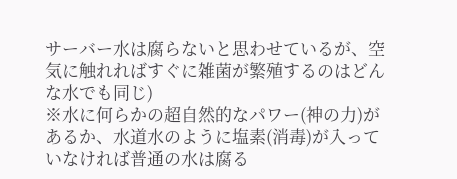サーバー水は腐らないと思わせているが、空気に触れればすぐに雑菌が繁殖するのはどんな水でも同じ)
※水に何らかの超自然的なパワー(神の力)があるか、水道水のように塩素(消毒)が入っていなければ普通の水は腐る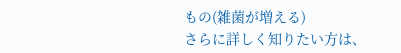もの(雑菌が増える)
さらに詳しく知りたい方は、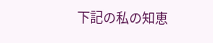下記の私の知恵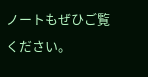ノートもぜひご覧ください。